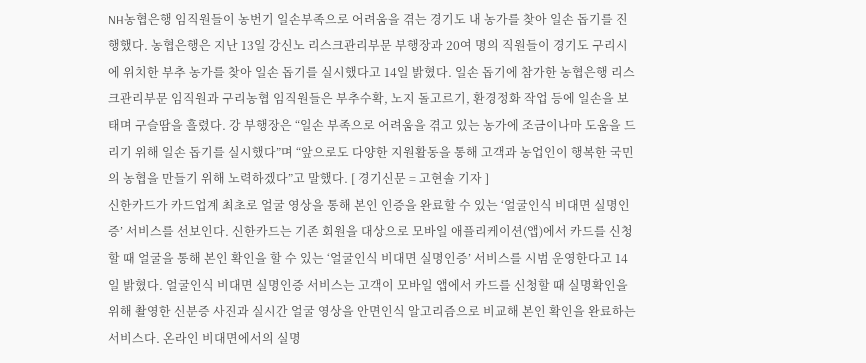NH농협은행 임직원들이 농번기 일손부족으로 어려움을 겪는 경기도 내 농가를 찾아 일손 돕기를 진행했다. 농협은행은 지난 13일 강신노 리스크관리부문 부행장과 20여 명의 직원들이 경기도 구리시에 위치한 부추 농가를 찾아 일손 돕기를 실시했다고 14일 밝혔다. 일손 돕기에 참가한 농협은행 리스크관리부문 임직원과 구리농협 임직원들은 부추수확, 노지 돌고르기, 환경정화 작업 등에 일손을 보태며 구슬땀을 흘렸다. 강 부행장은 “일손 부족으로 어려움을 겪고 있는 농가에 조금이나마 도움을 드리기 위해 일손 돕기를 실시했다”며 “앞으로도 다양한 지원활동을 통해 고객과 농업인이 행복한 국민의 농협을 만들기 위해 노력하겠다”고 말했다. [ 경기신문 = 고현솔 기자 ]
신한카드가 카드업계 최초로 얼굴 영상을 통해 본인 인증을 완료할 수 있는 ‘얼굴인식 비대면 실명인증’ 서비스를 선보인다. 신한카드는 기존 회원을 대상으로 모바일 애플리케이션(앱)에서 카드를 신청할 때 얼굴을 통해 본인 확인을 할 수 있는 ‘얼굴인식 비대면 실명인증’ 서비스를 시범 운영한다고 14일 밝혔다. 얼굴인식 비대면 실명인증 서비스는 고객이 모바일 앱에서 카드를 신청할 때 실명확인을 위해 촬영한 신분증 사진과 실시간 얼굴 영상을 안면인식 알고리즘으로 비교해 본인 확인을 완료하는 서비스다. 온라인 비대면에서의 실명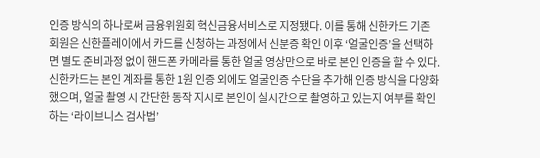인증 방식의 하나로써 금융위원회 혁신금융서비스로 지정됐다. 이를 통해 신한카드 기존 회원은 신한플레이에서 카드를 신청하는 과정에서 신분증 확인 이후 ‘얼굴인증’을 선택하면 별도 준비과정 없이 핸드폰 카메라를 통한 얼굴 영상만으로 바로 본인 인증을 할 수 있다. 신한카드는 본인 계좌를 통한 1원 인증 외에도 얼굴인증 수단을 추가해 인증 방식을 다양화했으며, 얼굴 촬영 시 간단한 동작 지시로 본인이 실시간으로 촬영하고 있는지 여부를 확인하는 ‘라이브니스 검사법’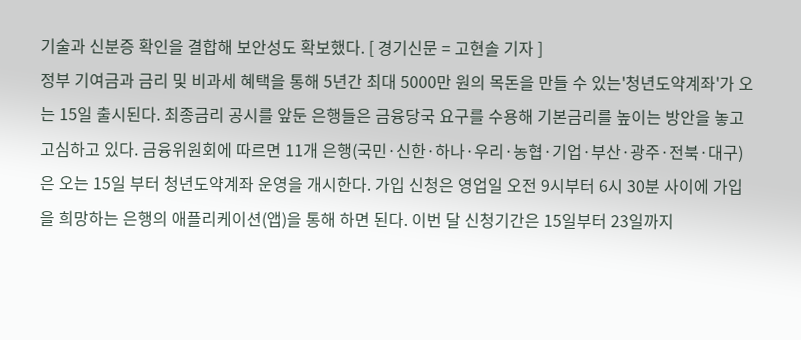기술과 신분증 확인을 결합해 보안성도 확보했다. [ 경기신문 = 고현솔 기자 ]
정부 기여금과 금리 및 비과세 혜택을 통해 5년간 최대 5000만 원의 목돈을 만들 수 있는'청년도약계좌'가 오는 15일 출시된다. 최종금리 공시를 앞둔 은행들은 금융당국 요구를 수용해 기본금리를 높이는 방안을 놓고 고심하고 있다. 금융위원회에 따르면 11개 은행(국민·신한·하나·우리·농협·기업·부산·광주·전북·대구)은 오는 15일 부터 청년도약계좌 운영을 개시한다. 가입 신청은 영업일 오전 9시부터 6시 30분 사이에 가입을 희망하는 은행의 애플리케이션(앱)을 통해 하면 된다. 이번 달 신청기간은 15일부터 23일까지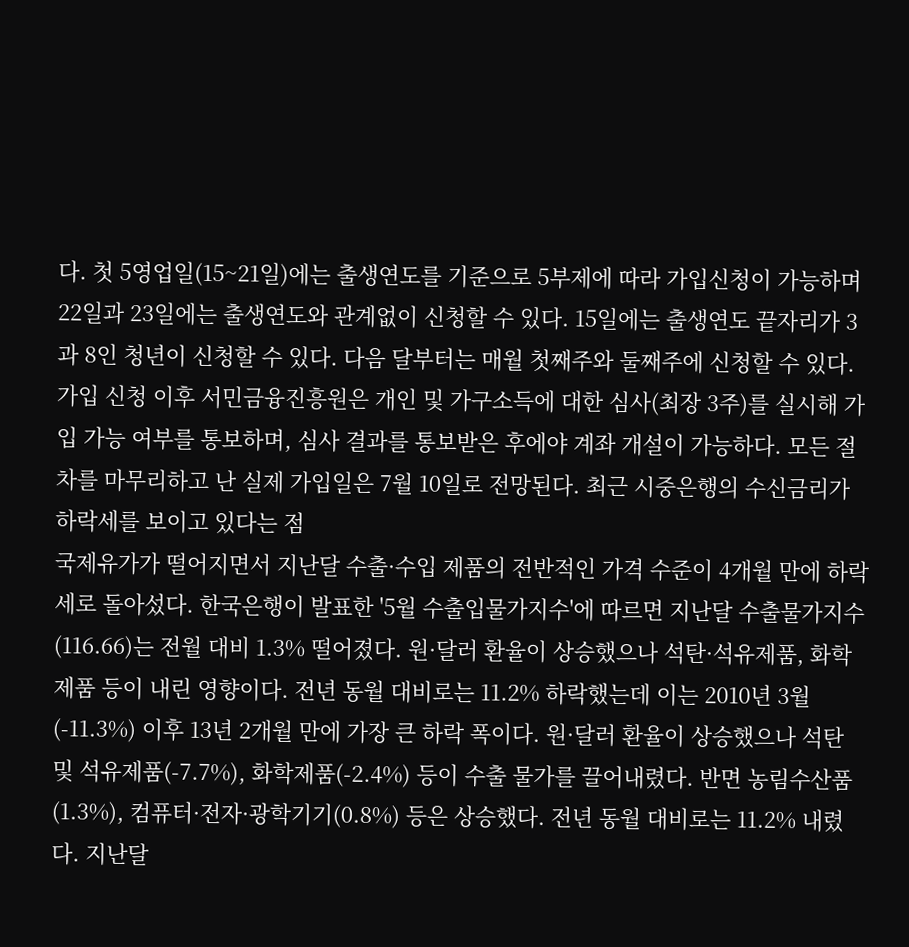다. 첫 5영업일(15~21일)에는 출생연도를 기준으로 5부제에 따라 가입신청이 가능하며 22일과 23일에는 출생연도와 관계없이 신청할 수 있다. 15일에는 출생연도 끝자리가 3과 8인 청년이 신청할 수 있다. 다음 달부터는 매월 첫째주와 둘째주에 신청할 수 있다. 가입 신청 이후 서민금융진흥원은 개인 및 가구소득에 대한 심사(최장 3주)를 실시해 가입 가능 여부를 통보하며, 심사 결과를 통보받은 후에야 계좌 개설이 가능하다. 모든 절차를 마무리하고 난 실제 가입일은 7월 10일로 전망된다. 최근 시중은행의 수신금리가 하락세를 보이고 있다는 점
국제유가가 떨어지면서 지난달 수출·수입 제품의 전반적인 가격 수준이 4개월 만에 하락세로 돌아섰다. 한국은행이 발표한 '5월 수출입물가지수'에 따르면 지난달 수출물가지수(116.66)는 전월 대비 1.3% 떨어졌다. 원·달러 환율이 상승했으나 석탄·석유제품, 화학제품 등이 내린 영향이다. 전년 동월 대비로는 11.2% 하락했는데 이는 2010년 3월(-11.3%) 이후 13년 2개월 만에 가장 큰 하락 폭이다. 원·달러 환율이 상승했으나 석탄 및 석유제품(-7.7%), 화학제품(-2.4%) 등이 수출 물가를 끌어내렸다. 반면 농림수산품(1.3%), 컴퓨터·전자·광학기기(0.8%) 등은 상승했다. 전년 동월 대비로는 11.2% 내렸다. 지난달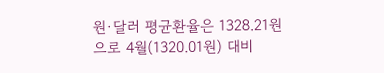원·달러 평균환율은 1328.21원으로 4월(1320.01원) 대비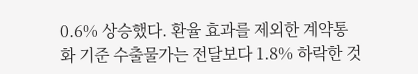0.6% 상승했다. 환율 효과를 제외한 계약통화 기준 수출물가는 전달보다 1.8% 하락한 것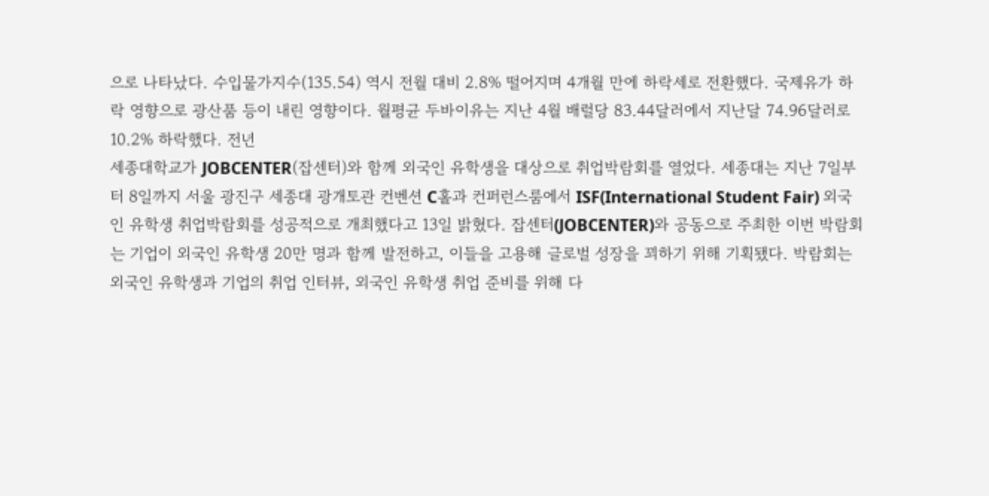으로 나타났다. 수입물가지수(135.54) 역시 전월 대비 2.8% 떨어지며 4개월 만에 하락세로 전환했다. 국제유가 하락 영향으로 광산품 등이 내린 영향이다. 월평균 두바이유는 지난 4월 배럴당 83.44달러에서 지난달 74.96달러로 10.2% 하락했다. 전년
세종대학교가 JOBCENTER(잡센터)와 함께 외국인 유학생을 대상으로 취업박람회를 열었다. 세종대는 지난 7일부터 8일까지 서울 광진구 세종대 광개토관 컨벤션 C홀과 컨퍼런스룸에서 ISF(International Student Fair) 외국인 유학생 취업박람회를 성공적으로 개최했다고 13일 밝혔다. 잡센터(JOBCENTER)와 공동으로 주최한 이번 박람회는 기업이 외국인 유학생 20만 명과 함께 발전하고, 이들을 고용해 글로벌 성장을 꾀하기 위해 기획됐다. 박람회는 외국인 유학생과 기업의 취업 인터뷰, 외국인 유학생 취업 준비를 위해 다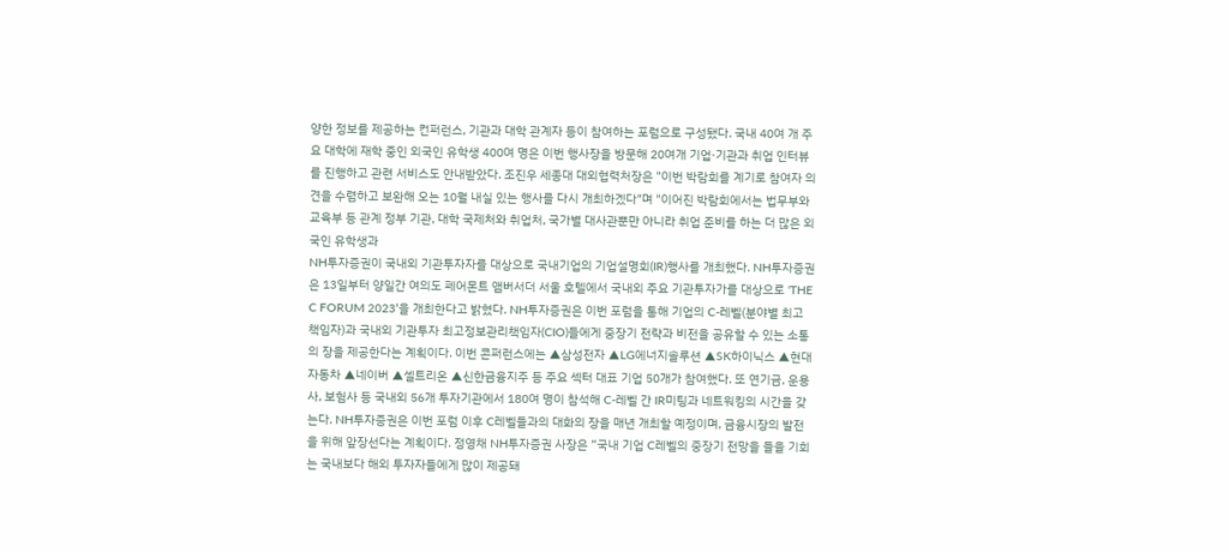양한 정보를 제공하는 컨퍼런스, 기관과 대학 관계자 등이 참여하는 포럼으로 구성됐다. 국내 40여 개 주요 대학에 재학 중인 외국인 유학생 400여 명은 이번 행사장을 방문해 20여개 기업·기관과 취업 인터뷰를 진행하고 관련 서비스도 안내받았다. 조진우 세종대 대외협력처장은 "이번 박람회를 계기로 참여자 의견을 수렴하고 보완해 오는 10월 내실 있는 행사를 다시 개최하겠다"며 "이어진 박람회에서는 법무부와 교육부 등 관계 정부 기관, 대학 국제처와 취업처, 국가별 대사관뿐만 아니라 취업 준비를 하는 더 많은 외국인 유학생과
NH투자증권이 국내외 기관투자자를 대상으로 국내기업의 기업설명회(IR)행사를 개최했다. NH투자증권은 13일부터 양일간 여의도 페어몬트 앰버서더 서울 호텔에서 국내외 주요 기관투자가를 대상으로 'THE C FORUM 2023'을 개최한다고 밝혔다. NH투자증권은 이번 포럼을 통해 기업의 C-레벨(분야별 최고 책임자)과 국내외 기관투자 최고정보관리책임자(CIO)들에게 중장기 전략과 비전을 공유할 수 있는 소통의 장을 제공한다는 계획이다. 이번 콘퍼런스에는 ▲삼성전자 ▲LG에너지솔루션 ▲SK하이닉스 ▲현대자동차 ▲네이버 ▲셀트리온 ▲신한금융지주 등 주요 섹터 대표 기업 50개가 참여했다. 또 연기금, 운용사, 보험사 등 국내외 56개 투자기관에서 180여 명이 참석해 C-레벨 간 IR미팅과 네트워킹의 시간을 갖는다. NH투자증권은 이번 포럼 이후 C레벨들과의 대화의 장을 매년 개최할 예정이며, 금융시장의 발전을 위해 앞장선다는 계획이다. 정영채 NH투자증권 사장은 “국내 기업 C레벨의 중장기 전망을 들을 기회는 국내보다 해외 투자자들에게 많이 제공돼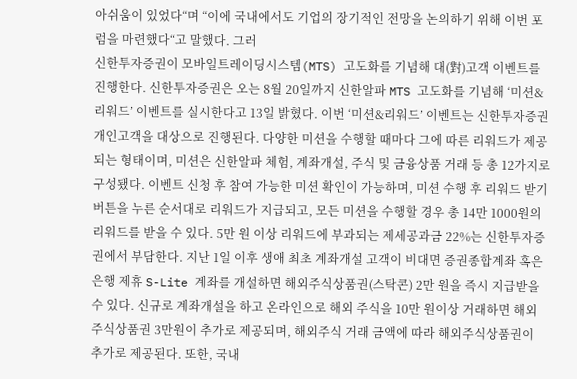아쉬움이 있었다“며 “이에 국내에서도 기업의 장기적인 전망을 논의하기 위해 이번 포럼을 마련했다“고 말했다. 그러
신한투자증권이 모바일트레이딩시스템(MTS) 고도화를 기념해 대(對)고객 이벤트를 진행한다. 신한투자증권은 오는 8월 20일까지 신한알파 MTS 고도화를 기념해 ‘미션&리워드’ 이벤트를 실시한다고 13일 밝혔다. 이번 ‘미션&리워드’ 이벤트는 신한투자증권 개인고객을 대상으로 진행된다. 다양한 미션을 수행할 때마다 그에 따른 리워드가 제공되는 형태이며, 미션은 신한알파 체험, 계좌개설, 주식 및 금융상품 거래 등 총 12가지로 구성됐다. 이벤트 신청 후 참여 가능한 미션 확인이 가능하며, 미션 수행 후 리워드 받기 버튼을 누른 순서대로 리워드가 지급되고, 모든 미션을 수행할 경우 총 14만 1000원의 리워드를 받을 수 있다. 5만 원 이상 리워드에 부과되는 제세공과금 22%는 신한투자증권에서 부담한다. 지난 1일 이후 생애 최초 계좌개설 고객이 비대면 증권종합계좌 혹은 은행 제휴 S-Lite 계좌를 개설하면 해외주식상품권(스탁콘) 2만 원을 즉시 지급받을 수 있다. 신규로 계좌개설을 하고 온라인으로 해외 주식을 10만 원이상 거래하면 해외주식상품권 3만원이 추가로 제공되며, 해외주식 거래 금액에 따라 해외주식상품권이 추가로 제공된다. 또한, 국내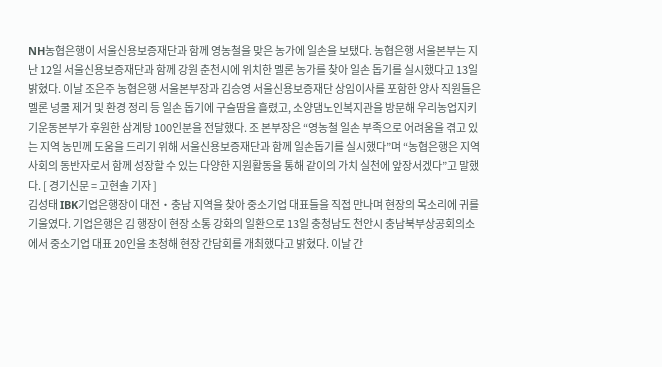NH농협은행이 서울신용보증재단과 함께 영농철을 맞은 농가에 일손을 보탰다. 농협은행 서울본부는 지난 12일 서울신용보증재단과 함께 강원 춘천시에 위치한 멜론 농가를 찾아 일손 돕기를 실시했다고 13일 밝혔다. 이날 조은주 농협은행 서울본부장과 김승영 서울신용보증재단 상임이사를 포함한 양사 직원들은 멜론 넝쿨 제거 및 환경 정리 등 일손 돕기에 구슬땀을 흘렸고, 소양댐노인복지관을 방문해 우리농업지키기운동본부가 후원한 삼계탕 100인분을 전달했다. 조 본부장은 “영농철 일손 부족으로 어려움을 겪고 있는 지역 농민께 도움을 드리기 위해 서울신용보증재단과 함께 일손돕기를 실시했다”며 “농협은행은 지역 사회의 동반자로서 함께 성장할 수 있는 다양한 지원활동을 통해 같이의 가치 실천에 앞장서겠다”고 말했다. [ 경기신문 = 고현솔 기자 ]
김성태 IBK기업은행장이 대전‧충남 지역을 찾아 중소기업 대표들을 직접 만나며 현장의 목소리에 귀를 기울였다. 기업은행은 김 행장이 현장 소통 강화의 일환으로 13일 충청남도 천안시 충남북부상공회의소에서 중소기업 대표 20인을 초청해 현장 간담회를 개최했다고 밝혔다. 이날 간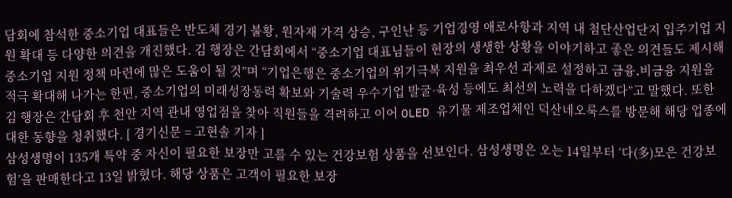담회에 참석한 중소기업 대표들은 반도체 경기 불황, 원자재 가격 상승, 구인난 등 기업경영 애로사항과 지역 내 첨단산업단지 입주기업 지원 확대 등 다양한 의견을 개진했다. 김 행장은 간담회에서 “중소기업 대표님들이 현장의 생생한 상황을 이야기하고 좋은 의견들도 제시해 중소기업 지원 정책 마련에 많은 도움이 될 것”며 “기업은행은 중소기업의 위기극복 지원을 최우선 과제로 설정하고 금융․비금융 지원을 적극 확대해 나가는 한편, 중소기업의 미래성장동력 확보와 기술력 우수기업 발굴·육성 등에도 최선의 노력을 다하겠다”고 말했다. 또한 김 행장은 간담회 후 천안 지역 관내 영업점을 찾아 직원들을 격려하고 이어 OLED 유기물 제조업체인 덕산네오룩스를 방문해 해당 업종에 대한 동향을 청취했다. [ 경기신문 = 고현솔 기자 ]
삼성생명이 135개 특약 중 자신이 필요한 보장만 고를 수 있는 건강보험 상품을 선보인다. 삼성생명은 오는 14일부터 ‘다(多)모은 건강보험’을 판매한다고 13일 밝혔다. 해당 상품은 고객이 필요한 보장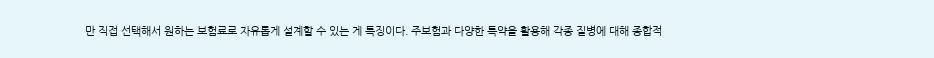만 직접 선택해서 원하는 보험료로 자유롭게 설계할 수 있는 게 특징이다. 주보험과 다양한 특약을 활용해 각종 질병에 대해 종합적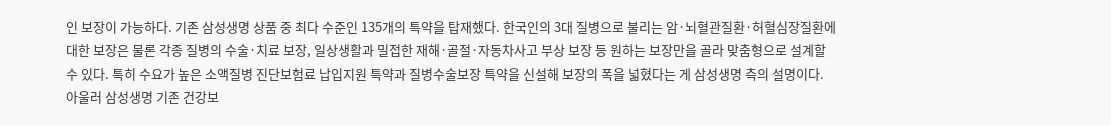인 보장이 가능하다. 기존 삼성생명 상품 중 최다 수준인 135개의 특약을 탑재했다. 한국인의 3대 질병으로 불리는 암·뇌혈관질환·허혈심장질환에 대한 보장은 물론 각종 질병의 수술·치료 보장, 일상생활과 밀접한 재해·골절·자동차사고 부상 보장 등 원하는 보장만을 골라 맞춤형으로 설계할 수 있다. 특히 수요가 높은 소액질병 진단보험료 납입지원 특약과 질병수술보장 특약을 신설해 보장의 폭을 넓혔다는 게 삼성생명 측의 설명이다. 아울러 삼성생명 기존 건강보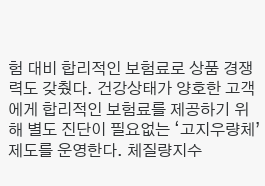험 대비 합리적인 보험료로 상품 경쟁력도 갖췄다. 건강상태가 양호한 고객에게 합리적인 보험료를 제공하기 위해 별도 진단이 필요없는 ‘고지우량체’ 제도를 운영한다. 체질량지수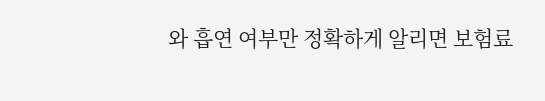와 흡연 여부만 정확하게 알리면 보험료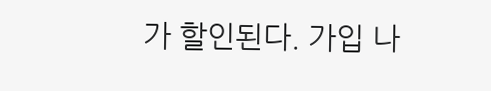가 할인된다. 가입 나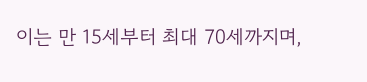이는 만 15세부터 최대 70세까지며,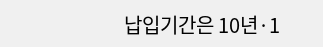납입기간은 10년·1